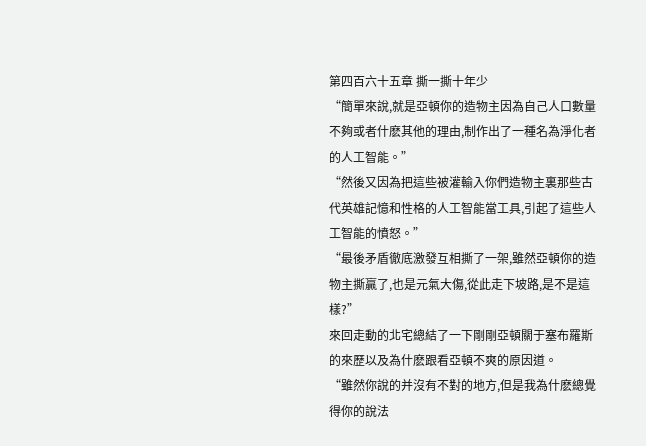第四百六十五章 撕一撕十年少
“簡單來說,就是亞頓你的造物主因為自己人口數量不夠或者什麽其他的理由,制作出了一種名為淨化者的人工智能。”
“然後又因為把這些被灌輸入你們造物主裏那些古代英雄記憶和性格的人工智能當工具,引起了這些人工智能的憤怒。”
“最後矛盾徹底激發互相撕了一架,雖然亞頓你的造物主撕贏了,也是元氣大傷,從此走下坡路,是不是這樣?”
來回走動的北宅總結了一下剛剛亞頓關于塞布羅斯的來歷以及為什麽跟看亞頓不爽的原因道。
“雖然你說的并沒有不對的地方,但是我為什麽總覺得你的說法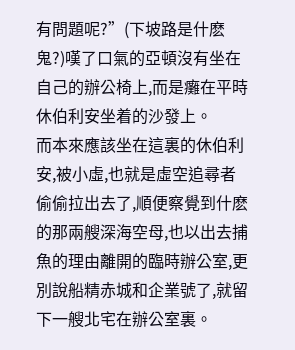有問題呢?”(下坡路是什麽鬼?)嘆了口氣的亞頓沒有坐在自己的辦公椅上,而是癱在平時休伯利安坐着的沙發上。
而本來應該坐在這裏的休伯利安,被小虛,也就是虛空追尋者偷偷拉出去了,順便察覺到什麽的那兩艘深海空母,也以出去捕魚的理由離開的臨時辦公室,更別說船精赤城和企業號了,就留下一艘北宅在辦公室裏。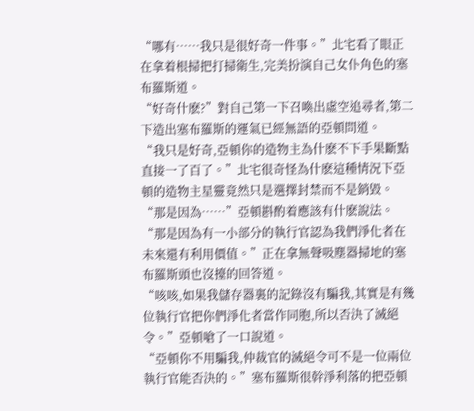“哪有……我只是很好奇一件事。”北宅看了眼正在拿着根掃把打掃衛生,完美扮演自己女仆角色的塞布羅斯道。
“好奇什麽?”對自己第一下召喚出虛空追尋者,第二下造出塞布羅斯的運氣已經無語的亞頓問道。
“我只是好奇,亞頓你的造物主為什麽不下手果斷點直接一了百了。”北宅很奇怪為什麽這種情況下亞頓的造物主星靈竟然只是選擇封禁而不是銷毀。
“那是因為……”亞頓斟酌着應該有什麽說法。
“那是因為有一小部分的執行官認為我們淨化者在未來還有利用價值。”正在拿無聲吸塵器掃地的塞布羅斯頭也沒擡的回答道。
“咳咳,如果我儲存器裏的記錄沒有騙我,其實是有幾位執行官把你們淨化者當作同胞,所以否決了滅絕令。”亞頓嗆了一口說道。
“亞頓你不用騙我,仲裁官的滅絕令可不是一位兩位執行官能否決的。”塞布羅斯很幹淨利落的把亞頓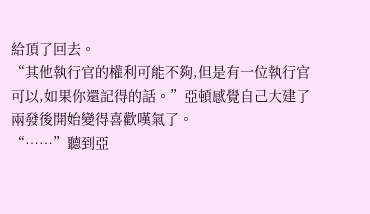給頂了回去。
“其他執行官的權利可能不夠,但是有一位執行官可以,如果你還記得的話。”亞頓感覺自己大建了兩發後開始變得喜歡嘆氣了。
“……”聽到亞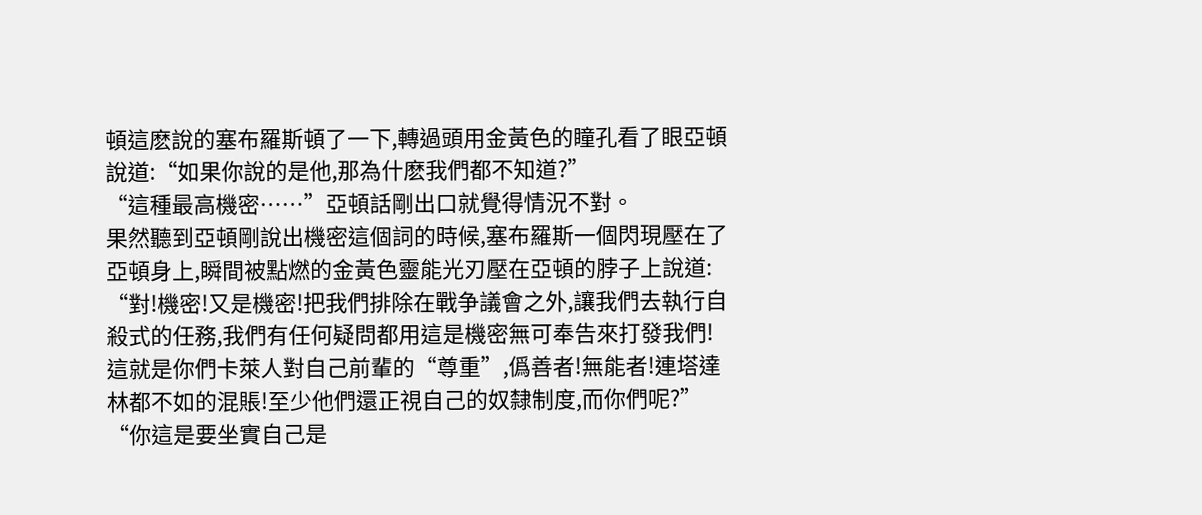頓這麽說的塞布羅斯頓了一下,轉過頭用金黃色的瞳孔看了眼亞頓說道:“如果你說的是他,那為什麽我們都不知道?”
“這種最高機密……”亞頓話剛出口就覺得情況不對。
果然聽到亞頓剛說出機密這個詞的時候,塞布羅斯一個閃現壓在了亞頓身上,瞬間被點燃的金黃色靈能光刃壓在亞頓的脖子上說道:
“對!機密!又是機密!把我們排除在戰争議會之外,讓我們去執行自殺式的任務,我們有任何疑問都用這是機密無可奉告來打發我們!這就是你們卡萊人對自己前輩的“尊重”,僞善者!無能者!連塔達林都不如的混賬!至少他們還正視自己的奴隸制度,而你們呢?”
“你這是要坐實自己是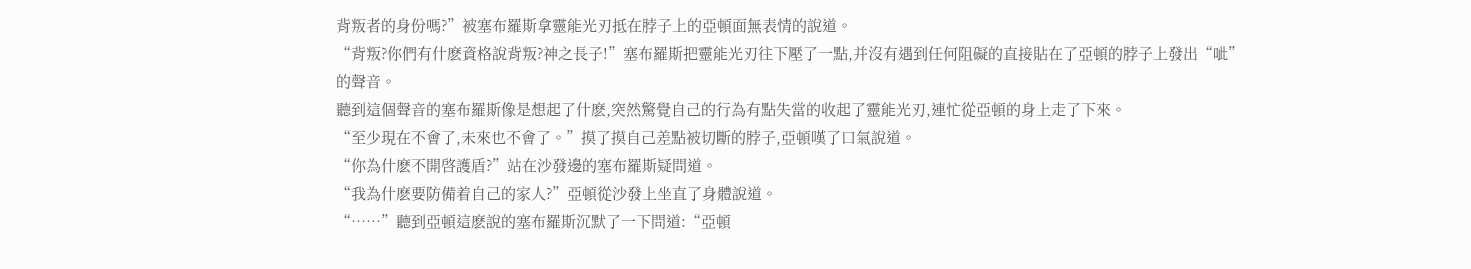背叛者的身份嗎?”被塞布羅斯拿靈能光刃抵在脖子上的亞頓面無表情的說道。
“背叛?你們有什麽資格說背叛?神之長子!”塞布羅斯把靈能光刃往下壓了一點,并沒有遇到任何阻礙的直接貼在了亞頓的脖子上發出“呲”的聲音。
聽到這個聲音的塞布羅斯像是想起了什麽,突然驚覺自己的行為有點失當的收起了靈能光刃,連忙從亞頓的身上走了下來。
“至少現在不會了,未來也不會了。”摸了摸自己差點被切斷的脖子,亞頓嘆了口氣說道。
“你為什麽不開啓護盾?”站在沙發邊的塞布羅斯疑問道。
“我為什麽要防備着自己的家人?”亞頓從沙發上坐直了身體說道。
“……”聽到亞頓這麽說的塞布羅斯沉默了一下問道:“亞頓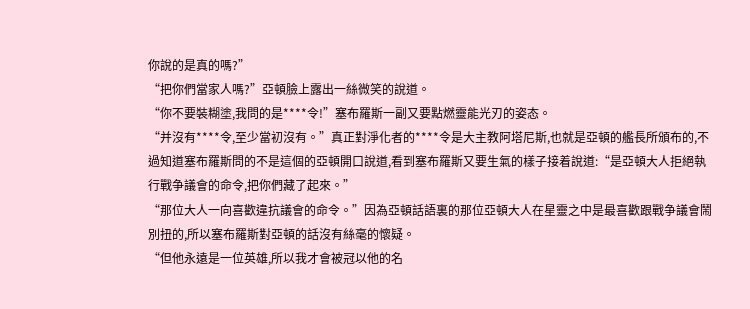你說的是真的嗎?”
“把你們當家人嗎?”亞頓臉上露出一絲微笑的說道。
“你不要裝糊塗,我問的是****令!”塞布羅斯一副又要點燃靈能光刃的姿态。
“并沒有****令,至少當初沒有。”真正對淨化者的****令是大主教阿塔尼斯,也就是亞頓的艦長所頒布的,不過知道塞布羅斯問的不是這個的亞頓開口說道,看到塞布羅斯又要生氣的樣子接着說道:“是亞頓大人拒絕執行戰争議會的命令,把你們藏了起來。”
“那位大人一向喜歡違抗議會的命令。”因為亞頓話語裏的那位亞頓大人在星靈之中是最喜歡跟戰争議會鬧別扭的,所以塞布羅斯對亞頓的話沒有絲毫的懷疑。
“但他永遠是一位英雄,所以我才會被冠以他的名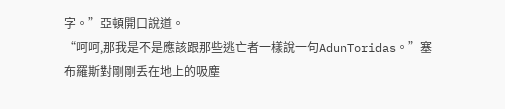字。”亞頓開口說道。
“呵呵,那我是不是應該跟那些逃亡者一樣說一句AdunToridas。”塞布羅斯對剛剛丢在地上的吸塵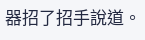器招了招手說道。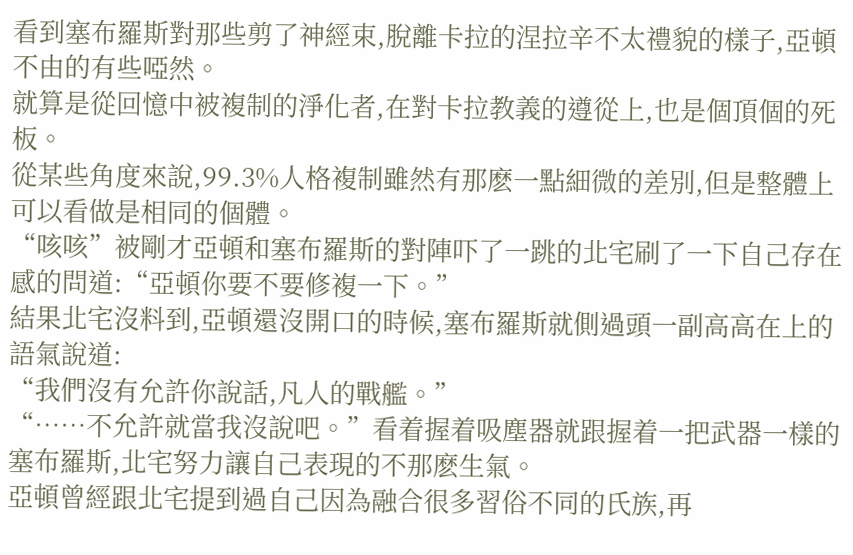看到塞布羅斯對那些剪了神經束,脫離卡拉的涅拉辛不太禮貌的樣子,亞頓不由的有些啞然。
就算是從回憶中被複制的淨化者,在對卡拉教義的遵從上,也是個頂個的死板。
從某些角度來說,99.3%人格複制雖然有那麽一點細微的差別,但是整體上可以看做是相同的個體。
“咳咳”被剛才亞頓和塞布羅斯的對陣吓了一跳的北宅刷了一下自己存在感的問道:“亞頓你要不要修複一下。”
結果北宅沒料到,亞頓還沒開口的時候,塞布羅斯就側過頭一副高高在上的語氣說道:
“我們沒有允許你說話,凡人的戰艦。”
“……不允許就當我沒說吧。”看着握着吸塵器就跟握着一把武器一樣的塞布羅斯,北宅努力讓自己表現的不那麽生氣。
亞頓曾經跟北宅提到過自己因為融合很多習俗不同的氏族,再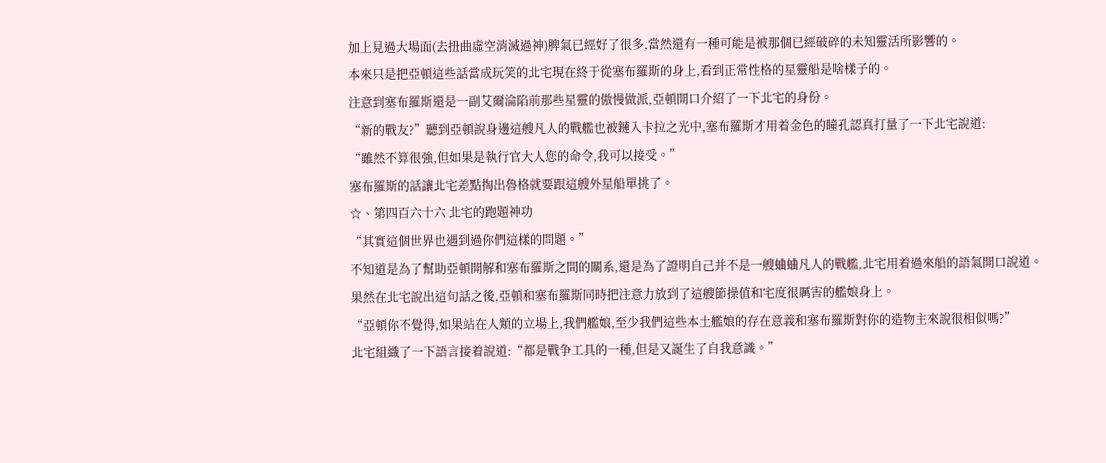加上見過大場面(去扭曲虛空消滅過神)脾氣已經好了很多,當然還有一種可能是被那個已經破碎的未知靈活所影響的。
本來只是把亞頓這些話當成玩笑的北宅現在終于從塞布羅斯的身上,看到正常性格的星靈船是啥樣子的。
注意到塞布羅斯還是一副艾爾淪陷前那些星靈的傲慢做派,亞頓開口介紹了一下北宅的身份。
“新的戰友?”聽到亞頓說身邊這艘凡人的戰艦也被鏈入卡拉之光中,塞布羅斯才用着金色的瞳孔認真打量了一下北宅說道:
“雖然不算很強,但如果是執行官大人您的命令,我可以接受。”
塞布羅斯的話讓北宅差點掏出魯格就要跟這艘外星船單挑了。
☆、第四百六十六 北宅的跑題神功
“其實這個世界也遇到過你們這樣的問題。”
不知道是為了幫助亞頓開解和塞布羅斯之間的關系,還是為了證明自己并不是一艘蛐蛐凡人的戰艦,北宅用着過來船的語氣開口說道。
果然在北宅說出這句話之後,亞頓和塞布羅斯同時把注意力放到了這艘節操值和宅度很厲害的艦娘身上。
“亞頓你不覺得,如果站在人類的立場上,我們艦娘,至少我們這些本土艦娘的存在意義和塞布羅斯對你的造物主來說很相似嗎?”
北宅組織了一下語言接着說道:“都是戰争工具的一種,但是又誕生了自我意識。”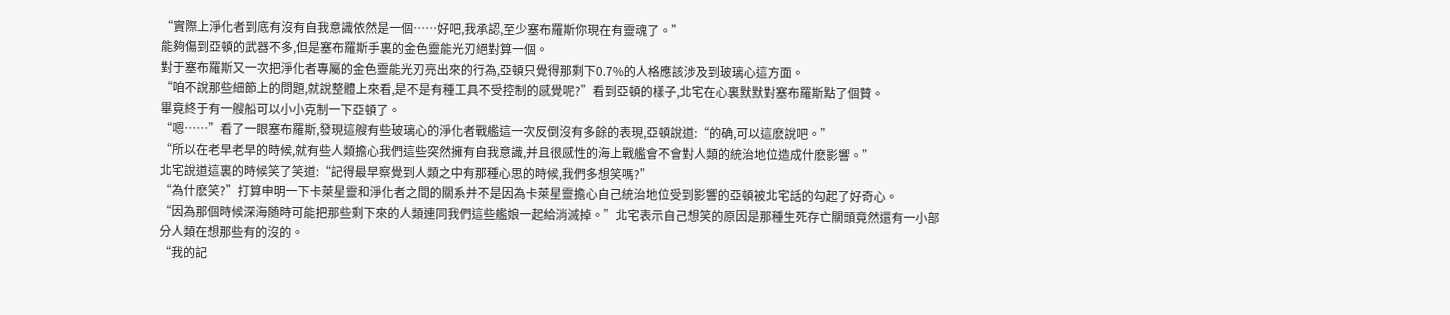“實際上淨化者到底有沒有自我意識依然是一個……好吧,我承認,至少塞布羅斯你現在有靈魂了。”
能夠傷到亞頓的武器不多,但是塞布羅斯手裏的金色靈能光刃絕對算一個。
對于塞布羅斯又一次把淨化者專屬的金色靈能光刃亮出來的行為,亞頓只覺得那剩下0.7%的人格應該涉及到玻璃心這方面。
“咱不說那些細節上的問題,就說整體上來看,是不是有種工具不受控制的感覺呢?”看到亞頓的樣子,北宅在心裏默默對塞布羅斯點了個贊。
畢竟終于有一艘船可以小小克制一下亞頓了。
“嗯……”看了一眼塞布羅斯,發現這艘有些玻璃心的淨化者戰艦這一次反倒沒有多餘的表現,亞頓說道:“的确,可以這麽說吧。”
“所以在老早老早的時候,就有些人類擔心我們這些突然擁有自我意識,并且很感性的海上戰艦會不會對人類的統治地位造成什麽影響。”
北宅說道這裏的時候笑了笑道:“記得最早察覺到人類之中有那種心思的時候,我們多想笑嗎?”
“為什麽笑?”打算申明一下卡萊星靈和淨化者之間的關系并不是因為卡萊星靈擔心自己統治地位受到影響的亞頓被北宅話的勾起了好奇心。
“因為那個時候深海随時可能把那些剩下來的人類連同我們這些艦娘一起給消滅掉。”北宅表示自己想笑的原因是那種生死存亡關頭竟然還有一小部分人類在想那些有的沒的。
“我的記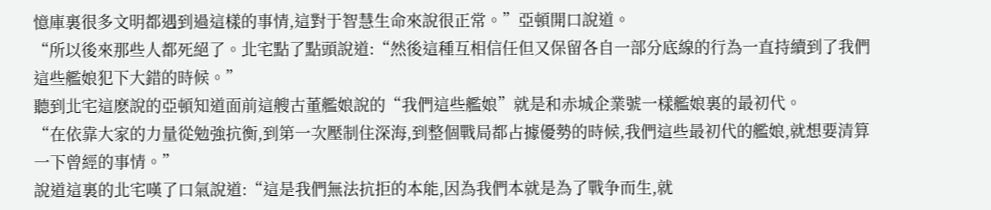憶庫裏很多文明都遇到過這樣的事情,這對于智慧生命來說很正常。”亞頓開口說道。
“所以後來那些人都死絕了。北宅點了點頭說道:“然後這種互相信任但又保留各自一部分底線的行為一直持續到了我們這些艦娘犯下大錯的時候。”
聽到北宅這麽說的亞頓知道面前這艘古董艦娘說的“我們這些艦娘”就是和赤城企業號一樣艦娘裏的最初代。
“在依靠大家的力量從勉強抗衡,到第一次壓制住深海,到整個戰局都占據優勢的時候,我們這些最初代的艦娘,就想要清算一下曾經的事情。”
說道這裏的北宅嘆了口氣說道:“這是我們無法抗拒的本能,因為我們本就是為了戰争而生,就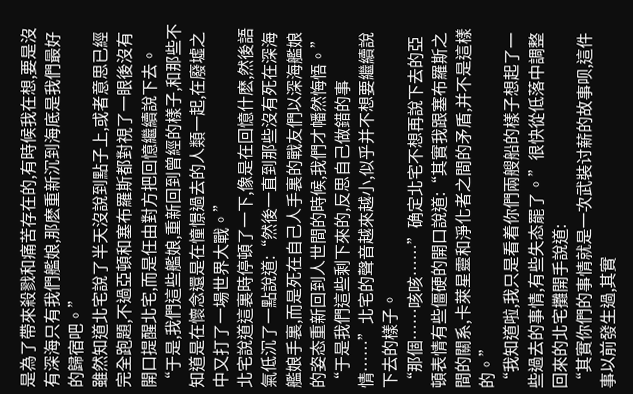是為了帶來殺戮和痛苦存在的,有時候我在想,要是沒有深海只有我們艦娘,那麽重新沉到海底是我們最好的歸宿吧。”
雖然知道北宅說了半天沒說到點子上,或者意思已經完全跑題,不過亞頓和塞布羅斯都對視了一眼後沒有開口提醒北宅,而是任由對方把回憶繼續說下去。
“于是,我們這些艦娘,重新回到曾經的樣子,和那些不知道是在懷念還是在憧憬過去的人類一起,在廢墟之中又打了一場世界大戰。”
北宅說道這裏時停頓了一下,像是在回憶什麽,然後語氣低沉了一點說道:“然後一直到那些沒有死在深海艦娘手裏,而是死在自己人手裏的戰友們以深海艦娘的姿态重新回到人世間的時候,我們才幡然悔悟。”
“于是我們這些剩下來的,反思自己做錯的事情……”北宅的聲音越來越小,似乎并不想要繼續說下去的樣子。
“那個……咳咳……”确定北宅不想再說下去的亞頓表情有些僵硬的開口說道:“其實我跟塞布羅斯之間的關系,卡萊星靈和淨化者之間的矛盾,并不是這樣的。”
“我知道啦,我只是看着你們兩艘船的樣子想起了一些過去的事情,有些失态罷了。”很快從低落中調整回來的北宅攤開手說道:
“其實你們的事情就是一次武裝讨薪的故事呗,這件事以前發生過,其實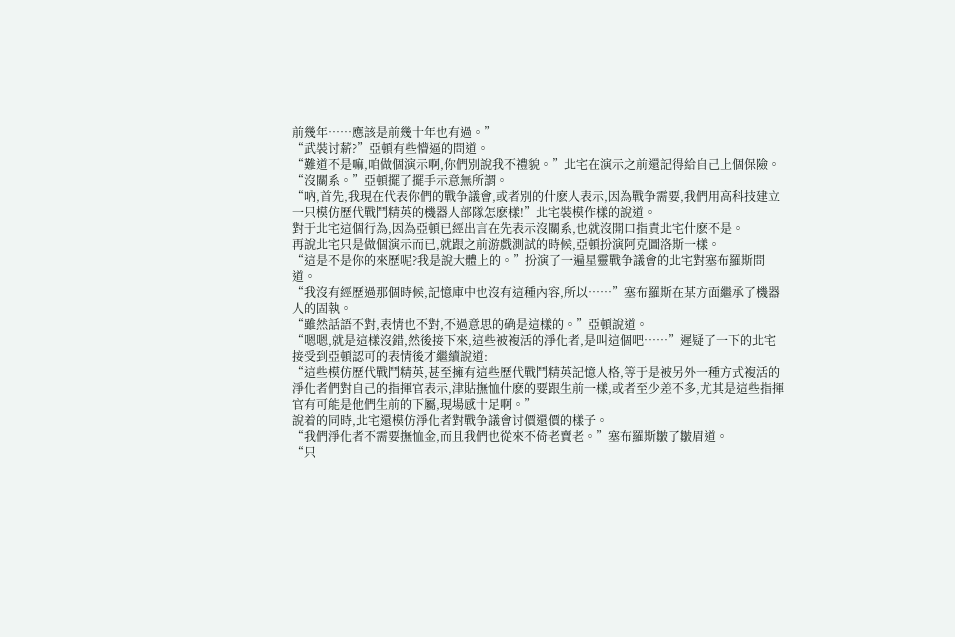前幾年……應該是前幾十年也有過。”
“武裝讨薪?”亞頓有些懵逼的問道。
“難道不是嘛,咱做個演示啊,你們別說我不禮貌。”北宅在演示之前還記得給自己上個保險。
“沒關系。”亞頓擺了擺手示意無所謂。
“吶,首先,我現在代表你們的戰争議會,或者別的什麽人表示,因為戰争需要,我們用高科技建立一只模仿歷代戰鬥精英的機器人部隊怎麽樣!”北宅裝模作樣的說道。
對于北宅這個行為,因為亞頓已經出言在先表示沒關系,也就沒開口指責北宅什麽不是。
再說北宅只是做個演示而已,就跟之前游戲測試的時候,亞頓扮演阿克圖洛斯一樣。
“這是不是你的來歷呢?我是說大體上的。”扮演了一遍星靈戰争議會的北宅對塞布羅斯問道。
“我沒有經歷過那個時候,記憶庫中也沒有這種內容,所以……”塞布羅斯在某方面繼承了機器人的固執。
“雖然話語不對,表情也不對,不過意思的确是這樣的。”亞頓說道。
“嗯嗯,就是這樣沒錯,然後接下來,這些被複活的淨化者,是叫這個吧……”遲疑了一下的北宅接受到亞頓認可的表情後才繼續說道:
“這些模仿歷代戰鬥精英,甚至擁有這些歷代戰鬥精英記憶人格,等于是被另外一種方式複活的淨化者們對自己的指揮官表示,津貼撫恤什麽的要跟生前一樣,或者至少差不多,尤其是這些指揮官有可能是他們生前的下屬,現場感十足啊。”
說着的同時,北宅還模仿淨化者對戰争議會讨價還價的樣子。
“我們淨化者不需要撫恤金,而且我們也從來不倚老賣老。”塞布羅斯皺了皺眉道。
“只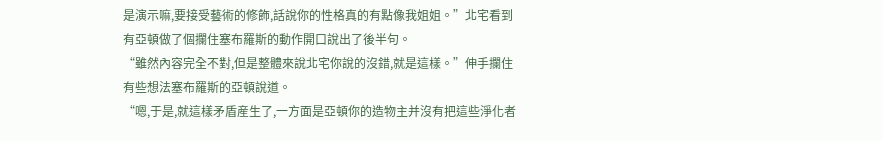是演示嘛,要接受藝術的修飾,話說你的性格真的有點像我姐姐。”北宅看到有亞頓做了個攔住塞布羅斯的動作開口說出了後半句。
“雖然內容完全不對,但是整體來說北宅你說的沒錯,就是這樣。”伸手攔住有些想法塞布羅斯的亞頓說道。
“嗯,于是,就這樣矛盾産生了,一方面是亞頓你的造物主并沒有把這些淨化者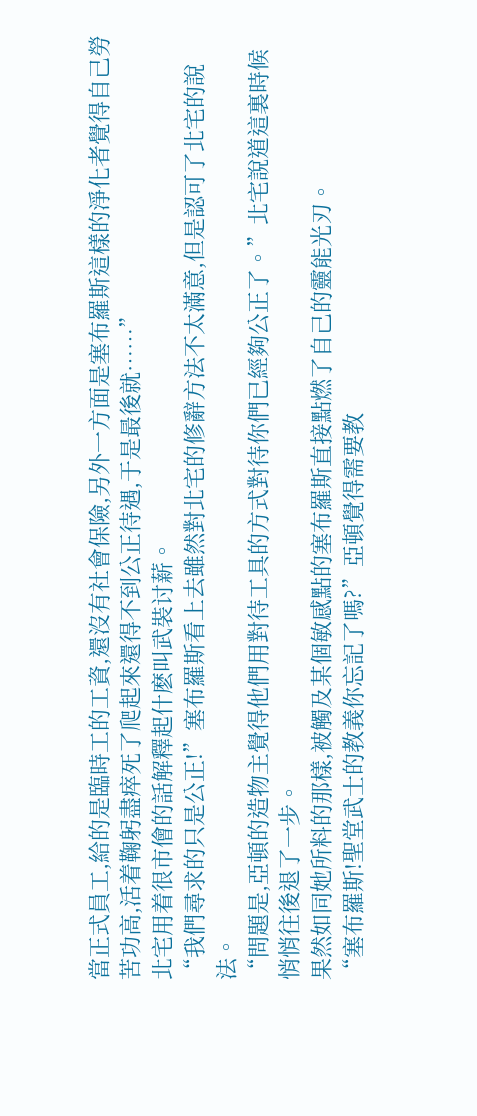當正式員工,給的是臨時工的工資,還沒有社會保險,另外一方面是塞布羅斯這樣的淨化者覺得自己勞苦功高,活着鞠躬盡瘁死了爬起來還得不到公正待遇,于是最後就……”
北宅用着很市儈的話解釋起什麽叫武裝讨薪。
“我們尋求的只是公正!”塞布羅斯看上去雖然對北宅的修辭方法不太滿意,但是認可了北宅的說法。
“問題是,亞頓的造物主覺得他們用對待工具的方式對待你們已經夠公正了。”北宅說道這裏時候悄悄往後退了一步。
果然如同她所料的那樣,被觸及某個敏感點的塞布羅斯直接點燃了自己的靈能光刃。
“塞布羅斯!聖堂武士的教義你忘記了嗎?”亞頓覺得需要教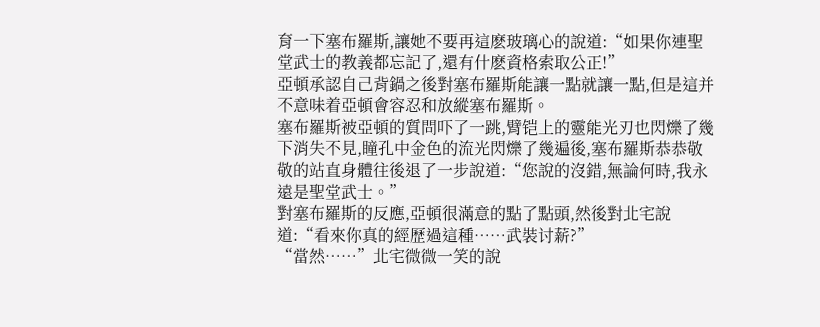育一下塞布羅斯,讓她不要再這麽玻璃心的說道:“如果你連聖堂武士的教義都忘記了,還有什麽資格索取公正!”
亞頓承認自己背鍋之後對塞布羅斯能讓一點就讓一點,但是這并不意味着亞頓會容忍和放縱塞布羅斯。
塞布羅斯被亞頓的質問吓了一跳,臂铠上的靈能光刃也閃爍了幾下消失不見,瞳孔中金色的流光閃爍了幾遍後,塞布羅斯恭恭敬敬的站直身體往後退了一步說道:“您說的沒錯,無論何時,我永遠是聖堂武士。”
對塞布羅斯的反應,亞頓很滿意的點了點頭,然後對北宅說道:“看來你真的經歷過這種……武裝讨薪?”
“當然……”北宅微微一笑的說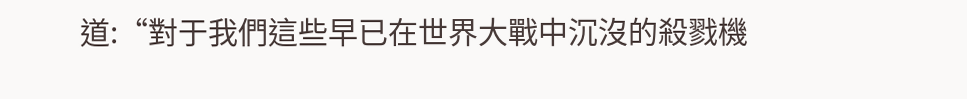道:“對于我們這些早已在世界大戰中沉沒的殺戮機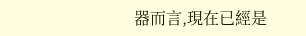器而言,現在已經是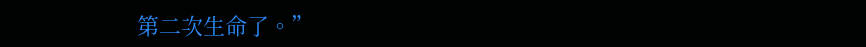第二次生命了。”